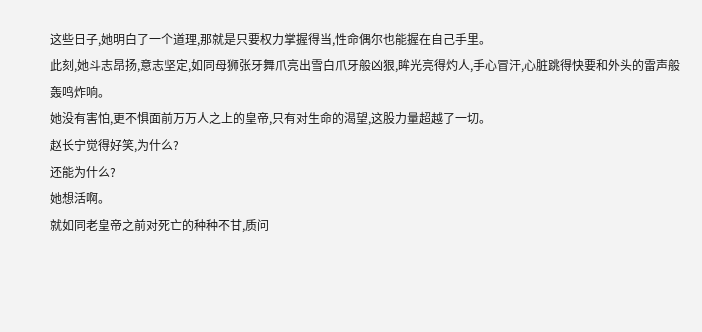这些日子,她明白了一个道理,那就是只要权力掌握得当,性命偶尔也能握在自己手里。
此刻,她斗志昂扬,意志坚定,如同母狮张牙舞爪亮出雪白爪牙般凶狠,眸光亮得灼人,手心冒汗,心脏跳得快要和外头的雷声般轰鸣炸响。
她没有害怕,更不惧面前万万人之上的皇帝,只有对生命的渴望,这股力量超越了一切。
赵长宁觉得好笑,为什么?
还能为什么?
她想活啊。
就如同老皇帝之前对死亡的种种不甘,质问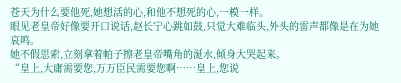苍天为什么要他死,她想活的心,和他不想死的心,一模一样。
眼见老皇帝好像要开口说话,赵长宁心跳如鼓,只觉大难临头,外头的雷声都像是在为她哀鸣。
她不假思索,立刻拿着帕子擦老皇帝嘴角的涎水,倾身大哭起来。
“皇上,大庸需要您,万万臣民需要您啊……皇上,您说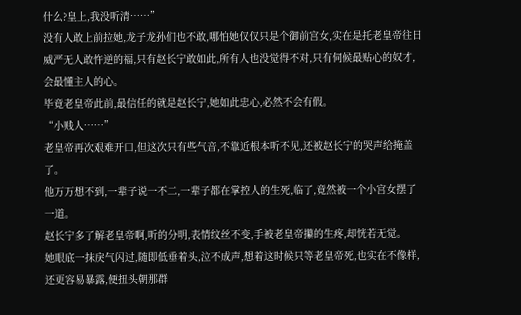什么?皇上,我没听清……”
没有人敢上前拉她,龙子龙孙们也不敢,哪怕她仅仅只是个御前宫女,实在是托老皇帝往日威严无人敢忤逆的福,只有赵长宁敢如此,所有人也没觉得不对,只有伺候最贴心的奴才,会最懂主人的心。
毕竟老皇帝此前,最信任的就是赵长宁,她如此忠心,必然不会有假。
“小贱人……”
老皇帝再次艰难开口,但这次只有些气音,不靠近根本听不见,还被赵长宁的哭声给掩盖了。
他万万想不到,一辈子说一不二,一辈子都在掌控人的生死,临了,竟然被一个小宫女摆了一道。
赵长宁多了解老皇帝啊,听的分明,表情纹丝不变,手被老皇帝攥的生疼,却恍若无觉。
她眼底一抹戾气闪过,随即低垂着头,泣不成声,想着这时候只等老皇帝死,也实在不像样,还更容易暴露,便扭头朝那群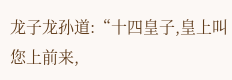龙子龙孙道:“十四皇子,皇上叫您上前来,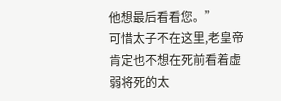他想最后看看您。”
可惜太子不在这里,老皇帝肯定也不想在死前看着虚弱将死的太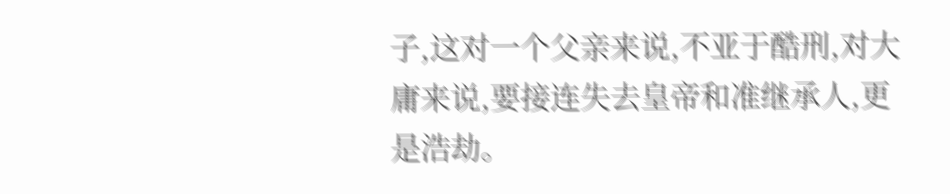子,这对一个父亲来说,不亚于酷刑,对大庸来说,要接连失去皇帝和准继承人,更是浩劫。